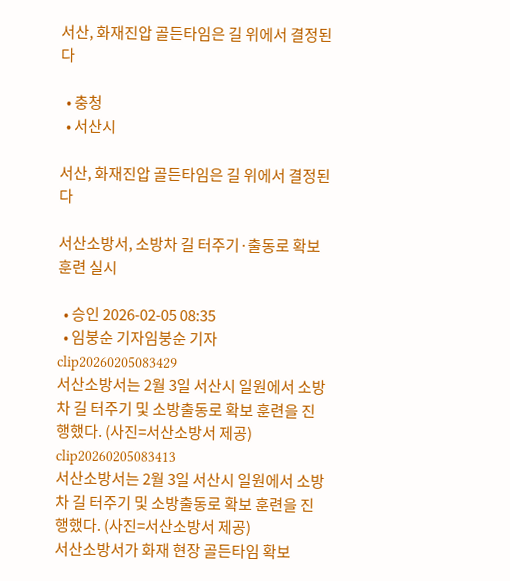서산, 화재진압 골든타임은 길 위에서 결정된다

  • 충청
  • 서산시

서산, 화재진압 골든타임은 길 위에서 결정된다

서산소방서, 소방차 길 터주기·출동로 확보 훈련 실시

  • 승인 2026-02-05 08:35
  • 임붕순 기자임붕순 기자
clip20260205083429
서산소방서는 2월 3일 서산시 일원에서 소방차 길 터주기 및 소방출동로 확보 훈련을 진행했다. (사진=서산소방서 제공)
clip20260205083413
서산소방서는 2월 3일 서산시 일원에서 소방차 길 터주기 및 소방출동로 확보 훈련을 진행했다. (사진=서산소방서 제공)
서산소방서가 화재 현장 골든타임 확보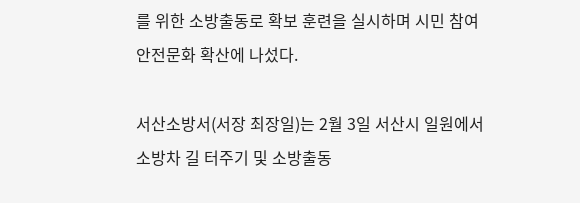를 위한 소방출동로 확보 훈련을 실시하며 시민 참여 안전문화 확산에 나섰다.

서산소방서(서장 최장일)는 2월 3일 서산시 일원에서 소방차 길 터주기 및 소방출동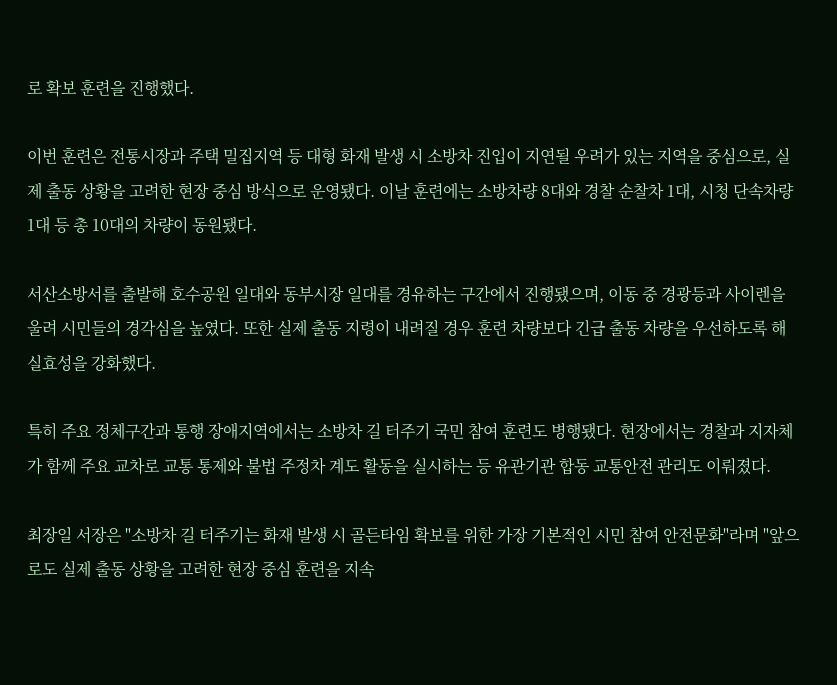로 확보 훈련을 진행했다.

이번 훈련은 전통시장과 주택 밀집지역 등 대형 화재 발생 시 소방차 진입이 지연될 우려가 있는 지역을 중심으로, 실제 출동 상황을 고려한 현장 중심 방식으로 운영됐다. 이날 훈련에는 소방차량 8대와 경찰 순찰차 1대, 시청 단속차량 1대 등 총 10대의 차량이 동원됐다.

서산소방서를 출발해 호수공원 일대와 동부시장 일대를 경유하는 구간에서 진행됐으며, 이동 중 경광등과 사이렌을 울려 시민들의 경각심을 높였다. 또한 실제 출동 지령이 내려질 경우 훈련 차량보다 긴급 출동 차량을 우선하도록 해 실효성을 강화했다.

특히 주요 정체구간과 통행 장애지역에서는 소방차 길 터주기 국민 참여 훈련도 병행됐다. 현장에서는 경찰과 지자체가 함께 주요 교차로 교통 통제와 불법 주정차 계도 활동을 실시하는 등 유관기관 합동 교통안전 관리도 이뤄졌다.

최장일 서장은 "소방차 길 터주기는 화재 발생 시 골든타임 확보를 위한 가장 기본적인 시민 참여 안전문화"라며 "앞으로도 실제 출동 상황을 고려한 현장 중심 훈련을 지속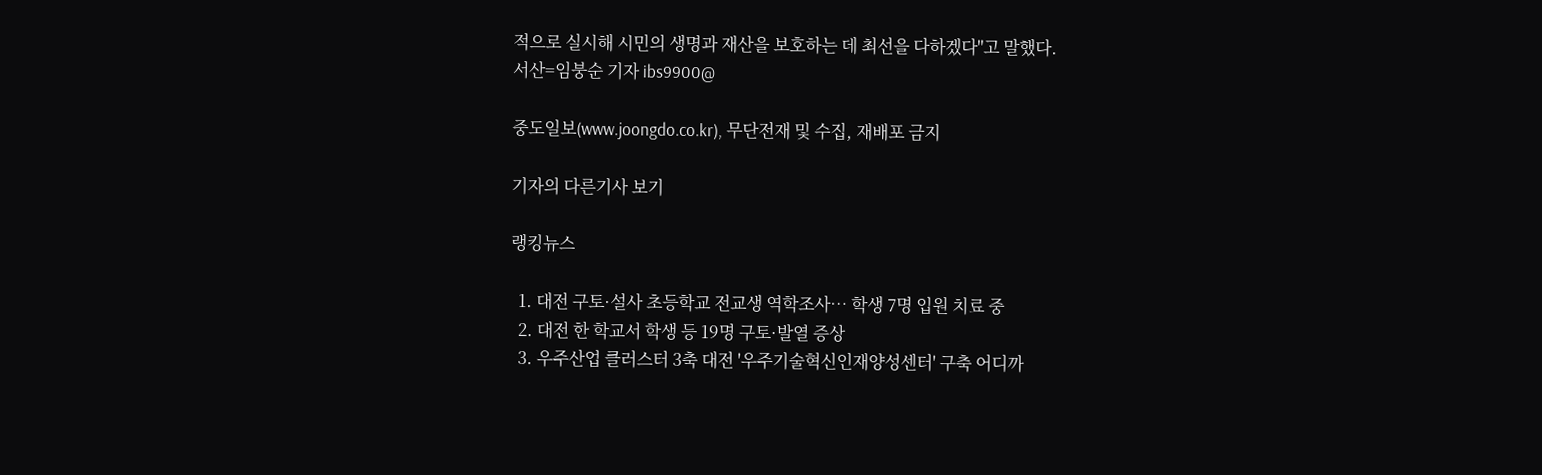적으로 실시해 시민의 생명과 재산을 보호하는 데 최선을 다하겠다"고 말했다.
서산=임붕순 기자 ibs9900@

중도일보(www.joongdo.co.kr), 무단전재 및 수집, 재배포 금지

기자의 다른기사 보기

랭킹뉴스

  1. 대전 구토·설사 초등학교 전교생 역학조사… 학생 7명 입원 치료 중
  2. 대전 한 학교서 학생 등 19명 구토·발열 증상
  3. 우주산업 클러스터 3축 대전 '우주기술혁신인재양성센터' 구축 어디까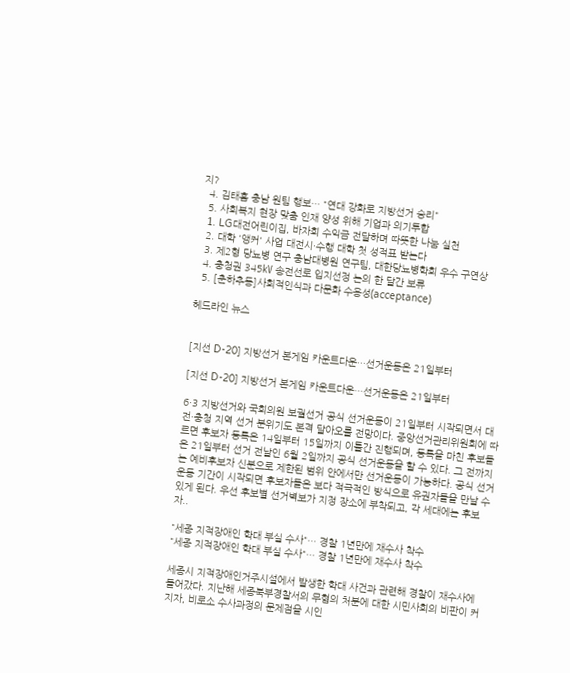지?
  4. 김태흠 충남 원팀 행보… "연대 강화로 지방선거 승리"
  5. 사회복지 현장 맞춤 인재 양성 위해 기업과 의기투합
  1. LG대전어린이집, 바자회 수익금 전달하며 따뜻한 나눔 실천
  2. 대학 '앵커' 사업 대전시·수행 대학 첫 성적표 받는다
  3. 제2형 당뇨병 연구 충남대병원 연구팀, 대한당뇨병학회 우수 구연상
  4. 충청권 345㎸ 송전선로 입지선정 논의 한 달간 보류
  5. [춘하추동]사회적인식과 다문화 수용성(acceptance)

헤드라인 뉴스


[지선 D-20] 지방선거 본게임 카운트다운…선거운동은 21일부터

[지선 D-20] 지방선거 본게임 카운트다운…선거운동은 21일부터

6·3 지방선거와 국회의원 보궐선거 공식 선거운동이 21일부터 시작되면서 대전·충청 지역 선거 분위기도 본격 달아오를 전망이다. 중앙선거관리위원회에 따르면 후보자 등록은 14일부터 15일까지 이틀간 진행되며, 등록을 마친 후보들은 21일부터 선거 전날인 6월 2일까지 공식 선거운동을 할 수 있다. 그 전까지는 예비후보자 신분으로 제한된 범위 안에서만 선거운동이 가능하다. 공식 선거운동 기간이 시작되면 후보자들은 보다 적극적인 방식으로 유권자들을 만날 수 있게 된다. 우선 후보별 선거벽보가 지정 장소에 부착되고, 각 세대에는 후보자..

"세종 지적장애인 학대 부실 수사"… 경찰 1년만에 재수사 착수
"세종 지적장애인 학대 부실 수사"… 경찰 1년만에 재수사 착수

세종시 지적장애인거주시설에서 발생한 학대 사건과 관련해 경찰이 재수사에 들어갔다. 지난해 세종북부경찰서의 무혐의 처분에 대한 시민사회의 비판이 커지자, 비로소 수사과정의 문제점을 시인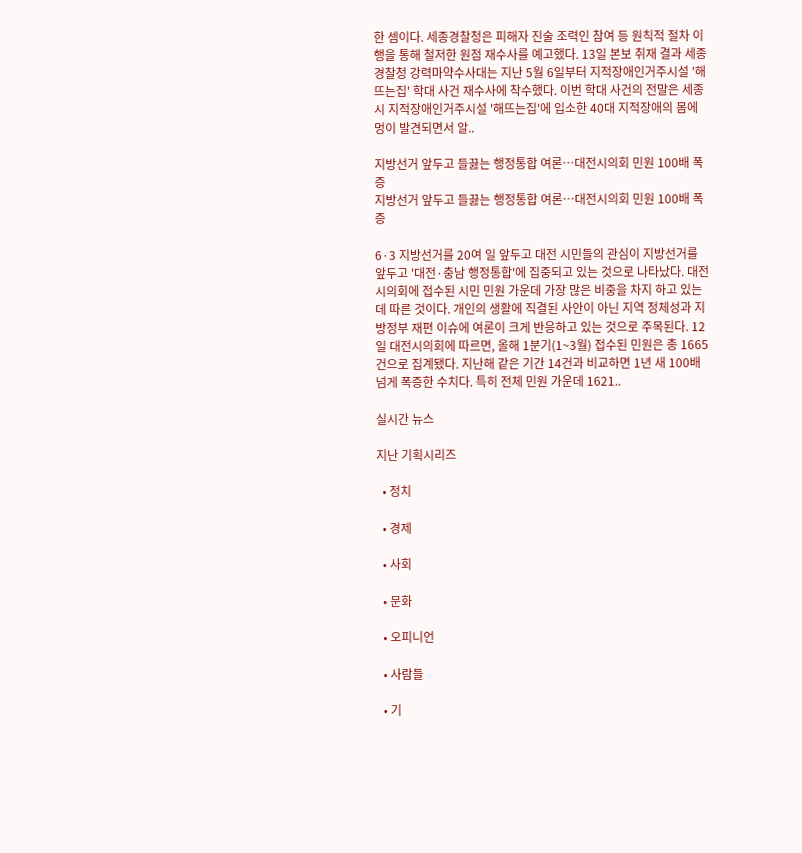한 셈이다. 세종경찰청은 피해자 진술 조력인 참여 등 원칙적 절차 이행을 통해 철저한 원점 재수사를 예고했다. 13일 본보 취재 결과 세종경찰청 강력마약수사대는 지난 5월 6일부터 지적장애인거주시설 '해뜨는집' 학대 사건 재수사에 착수했다. 이번 학대 사건의 전말은 세종시 지적장애인거주시설 '해뜨는집'에 입소한 40대 지적장애의 몸에 멍이 발견되면서 알..

지방선거 앞두고 들끓는 행정통합 여론…대전시의회 민원 100배 폭증
지방선거 앞두고 들끓는 행정통합 여론…대전시의회 민원 100배 폭증

6·3 지방선거를 20여 일 앞두고 대전 시민들의 관심이 지방선거를 앞두고 '대전·충남 행정통합'에 집중되고 있는 것으로 나타났다. 대전시의회에 접수된 시민 민원 가운데 가장 많은 비중을 차지 하고 있는 데 따른 것이다. 개인의 생활에 직결된 사안이 아닌 지역 정체성과 지방정부 재편 이슈에 여론이 크게 반응하고 있는 것으로 주목된다. 12일 대전시의회에 따르면, 올해 1분기(1~3월) 접수된 민원은 총 1665건으로 집계됐다. 지난해 같은 기간 14건과 비교하면 1년 새 100배 넘게 폭증한 수치다. 특히 전체 민원 가운데 1621..

실시간 뉴스

지난 기획시리즈

  • 정치

  • 경제

  • 사회

  • 문화

  • 오피니언

  • 사람들

  • 기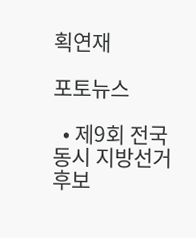획연재

포토뉴스

  • 제9회 전국동시 지방선거 후보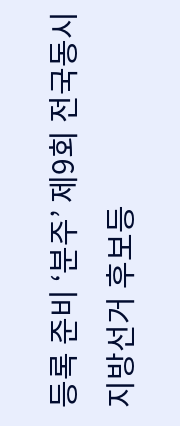등록 준비 ‘분주’ 제9회 전국동시 지방선거 후보등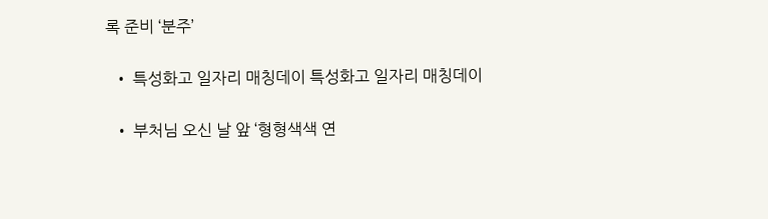록 준비 ‘분주’

  • 특성화고 일자리 매칭데이 특성화고 일자리 매칭데이

  • 부처님 오신 날 앞 ‘형형색색 연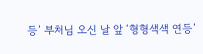등’ 부처님 오신 날 앞 ‘형형색색 연등’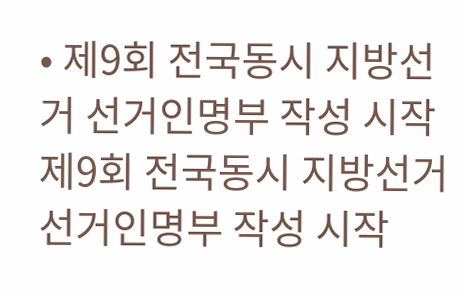• 제9회 전국동시 지방선거 선거인명부 작성 시작 제9회 전국동시 지방선거 선거인명부 작성 시작